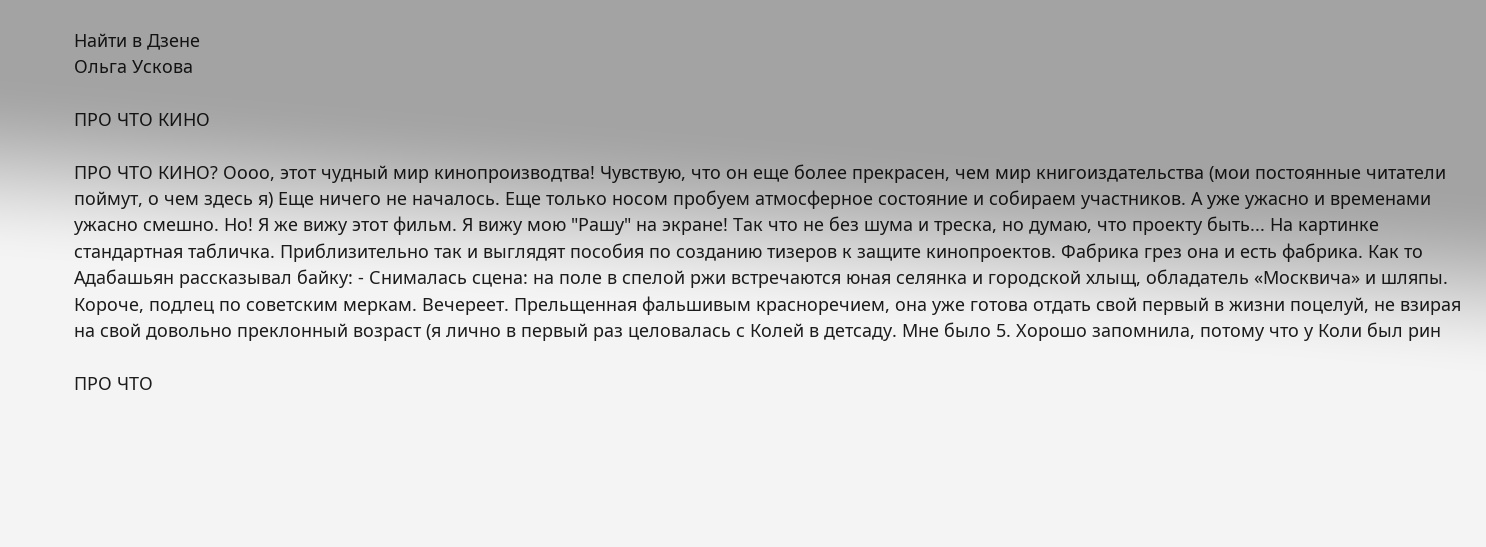Найти в Дзене
Ольга Ускова

ПРО ЧТО КИНО

ПРО ЧТО КИНО? Оооо, этот чудный мир кинопроизводтва! Чувствую, что он еще более прекрасен, чем мир книгоиздательства (мои постоянные читатели поймут, о чем здесь я) Еще ничего не началось. Еще только носом пробуем атмосферное состояние и собираем участников. А уже ужасно и временами ужасно смешно. Но! Я же вижу этот фильм. Я вижу мою "Рашу" на экране! Так что не без шума и треска, но думаю, что проекту быть... На картинке стандартная табличка. Приблизительно так и выглядят пособия по созданию тизеров к защите кинопроектов. Фабрика грез она и есть фабрика. Как то Адабашьян рассказывал байку: - Снималась сцена: на поле в спелой ржи встречаются юная селянка и городской хлыщ, обладатель «Москвича» и шляпы. Короче, подлец по советским меркам. Вечереет. Прельщенная фальшивым красноречием, она уже готова отдать свой первый в жизни поцелуй, не взирая на свой довольно преклонный возраст (я лично в первый раз целовалась с Колей в детсаду. Мне было 5. Хорошо запомнила, потому что у Коли был рин

ПРО ЧТО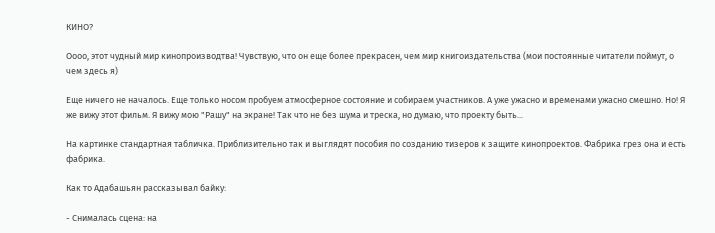КИНО?

Оооо, этот чудный мир кинопроизводтва! Чувствую, что он еще более прекрасен, чем мир книгоиздательства (мои постоянные читатели поймут, о чем здесь я)

Еще ничего не началось. Еще только носом пробуем атмосферное состояние и собираем участников. А уже ужасно и временами ужасно смешно. Но! Я же вижу этот фильм. Я вижу мою "Рашу" на экране! Так что не без шума и треска, но думаю, что проекту быть...

На картинке стандартная табличка. Приблизительно так и выглядят пособия по созданию тизеров к защите кинопроектов. Фабрика грез она и есть фабрика.

Как то Адабашьян рассказывал байку:

- Снималась сцена: на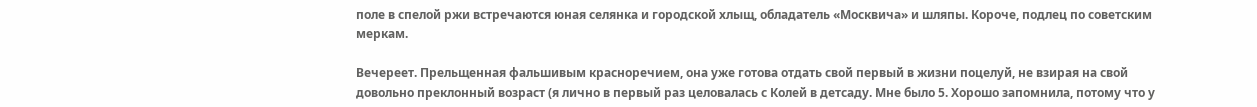поле в спелой ржи встречаются юная селянка и городской хлыщ, обладатель «Москвича» и шляпы. Короче, подлец по советским меркам.

Вечереет. Прельщенная фальшивым красноречием, она уже готова отдать свой первый в жизни поцелуй, не взирая на свой довольно преклонный возраст (я лично в первый раз целовалась с Колей в детсаду. Мне было 5. Хорошо запомнила, потому что у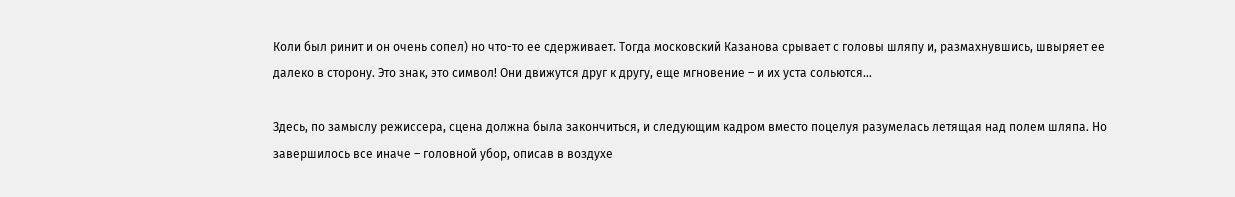Коли был ринит и он очень сопел) но что-то ее сдерживает. Тогда московский Казанова срывает с головы шляпу и, размахнувшись, швыряет ее далеко в сторону. Это знак, это символ! Они движутся друг к другу, еще мгновение – и их уста сольются…

Здесь, по замыслу режиссера, сцена должна была закончиться, и следующим кадром вместо поцелуя разумелась летящая над полем шляпа. Но завершилось все иначе – головной убор, описав в воздухе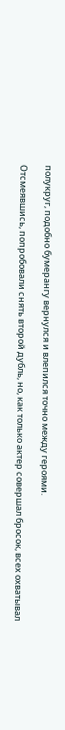полукруг, подобно бумерангу вернулся и влепился точно между героями.

Отсмеявшись, попробовали снять второй дубль, но, как только актер совершал бросок, всех охватывал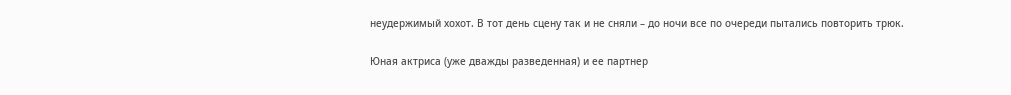неудержимый хохот. В тот день сцену так и не сняли – до ночи все по очереди пытались повторить трюк.

Юная актриса (уже дважды разведенная) и ее партнер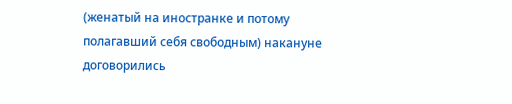(женатый на иностранке и потому полагавший себя свободным) накануне договорились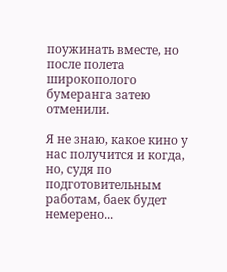поужинать вместе, но после полета широкополого бумеранга затею отменили.

Я не знаю, какое кино у нас получится и когда, но, судя по подготовительным работам, баек будет немерено...